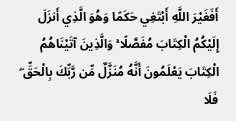أَفَغَيْرَ اللَّهِ أَبْتَغِي حَكَمًا وَهُوَ الَّذِي أَنزَلَ إِلَيْكُمُ الْكِتَابَ مُفَصَّلًا ۚ وَالَّذِينَ آتَيْنَاهُمُ الْكِتَابَ يَعْلَمُونَ أَنَّهُ مُنَزَّلٌ مِّن رَّبِّكَ بِالْحَقِّ ۖ فَلَا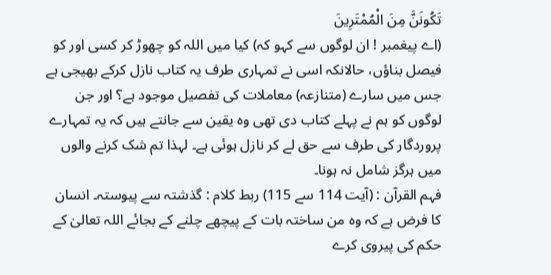تَكُونَنَّ مِنَ الْمُمْتَرِينَ
(اے پیغمبر ! ان لوگوں سے کہو کہ) کیا میں اللہ کو چھوڑ کر کسی اور کو فیصل بناؤں، حالانکہ اسی نے تمہاری طرف یہ کتاب نازل کرکے بھیجی ہے جس میں سارے (متنازعہ) معاملات کی تفصیل موجود ہے؟ اور جن لوگوں کو ہم نے پہلے کتاب دی تھی وہ یقین سے جانتے ہیں کہ یہ تمہارے پروردگار کی طرف سے حق لے کر نازل ہوئی ہے۔ لہذا تم شک کرنے والوں میں ہرگز شامل نہ ہونا۔
فہم القرآن : (آیت 114 سے 115) ربط کلام : گذشتہ سے پیوستہ۔ انسان کا فرض ہے کہ وہ من ساختہ بات کے پیچھے چلنے کے بجائے اللہ تعالیٰ کے حکم کی پیروی کرے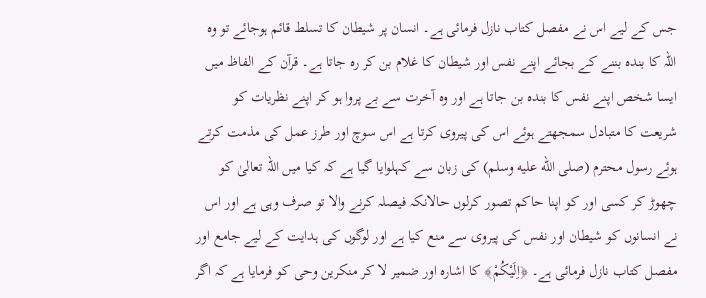جس کے لیے اس نے مفصل کتاب نازل فرمائی ہے۔ انسان پر شیطان کا تسلط قائم ہوجائے تو وہ اللہ کا بندہ بننے کے بجائے اپنے نفس اور شیطان کا غلام بن کر رہ جاتا ہے۔ قرآن کے الفاظ میں ایسا شخص اپنے نفس کا بندہ بن جاتا ہے اور وہ آخرت سے بے پروا ہو کر اپنے نظریات کو شریعت کا متبادل سمجھتے ہوئے اس کی پیروی کرتا ہے اس سوچ اور طرز عمل کی مذمت کرتے ہوئے رسول محترم (صلى الله عليه وسلم) کی زبان سے کہلوایا گیا ہے کہ کیا میں اللہ تعالیٰ کو چھوڑ کر کسی اور کو اپنا حاکم تصور کرلوں حالانکہ فیصلہ کرنے والا تو صرف وہی ہے اور اس نے انسانوں کو شیطان اور نفس کی پیروی سے منع کیا ہے اور لوگوں کی ہدایت کے لیے جامع اور مفصل کتاب نازل فرمائی ہے۔ ﴿اِلَیْکُمْ﴾ کا اشارہ اور ضمیر لا کر منکرین وحی کو فرمایا ہے کہ اگر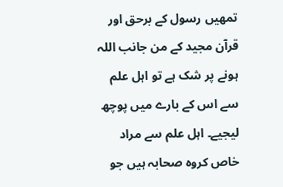تمھیں رسول کے برحق اور قرآن مجید کے من جانب اللہ ہونے پر شک ہے تو اہل علم سے اس کے بارے میں پوچھ لیجیے۔ اہل علم سے مراد خاص کروہ صحابہ ہیں جو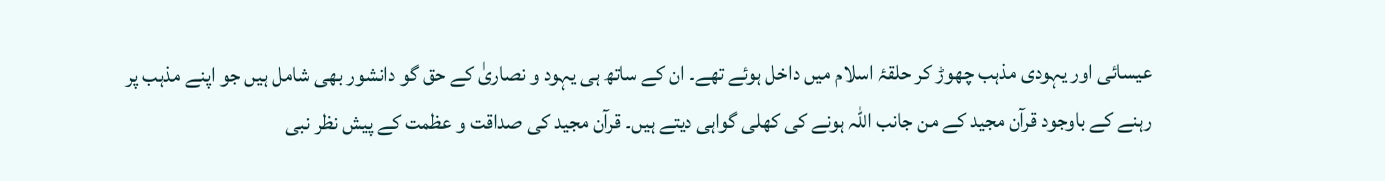عیسائی اور یہودی مذہب چھوڑ کر حلقۂ اسلام میں داخل ہوئے تھے۔ ان کے ساتھ ہی یہود و نصاریٰ کے حق گو دانشور بھی شامل ہیں جو اپنے مذہب پر رہنے کے باوجود قرآن مجید کے من جانب اللہ ہونے کی کھلی گواہی دیتے ہیں۔ قرآن مجید کی صداقت و عظمت کے پیش نظر نبی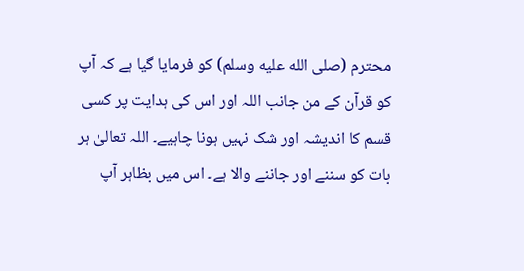محترم (صلى الله عليه وسلم) کو فرمایا گیا ہے کہ آپ کو قرآن کے من جانب اللہ اور اس کی ہدایت پر کسی قسم کا اندیشہ اور شک نہیں ہونا چاہیے۔ اللہ تعالیٰ ہر بات کو سننے اور جاننے والا ہے۔ اس میں بظاہر آپ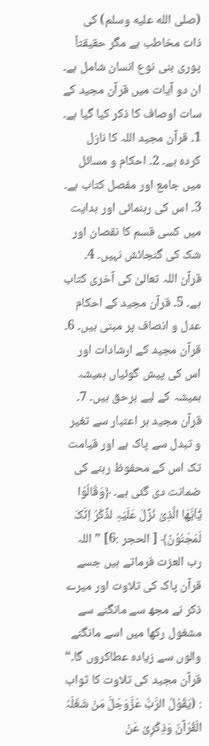(صلى الله عليه وسلم) کی ذات مخاطب ہے مگر حقیقتاً پوری بنی نوع انسان شامل ہے۔ ان دو آیات میں قرآن مجید کے سات اوصاف کا ذکر کیا گیا ہے۔ 1۔ قرآن مجید اللہ کا نازل کردہ ہے۔ 2۔ احکام و مسائل میں جامع اور مفصل کتاب ہے۔ 3۔ اس کی رہنمائی اور ہدایت میں کسی قسم کا نقصان اور شک کی گنجائش نہیں۔ 4۔ قرآن اللہ تعالیٰ کی آخری کتاب ہے۔ 5۔ قرآن مجید کے احکام عدل و انصاف پر مبنی ہیں۔ 6۔ قرآن مجید کے ارشادات اور اس کی پیش گوئیاں ہمیشہ ہمیشہ کے لیے برحق ہیں۔ 7۔ قرآن مجید ہر اعتبار سے تغیر و تبدل سے پاک ہے اور قیامت تک اس کے محفوظ رہنے کی ضمانت دی گئی ہے۔ ﴿وَقَالُوْا یٰٓاَیُّھَا الَّذِیْ نُزِّلَ عَلَیْہِ لذِّکْرُ اِنَّکَ لَمَجْنُوْنٌ﴾ [ الحجر :6] ” اللہ رب العزت فرماتے ہیں جسے قرآن پاک کی تلاوت اور میرے ذکر نے مجھ سے مانگنے سے مشغول رکھا میں اسے مانگنے والوں سے زیادہ عطاکروں گا۔“ قرآن مجید کی تلاوت کا ثواب : (یَقُوْلُ الرَّبُّ عَزَّوَجَلَّ مَنْ شَغَلَہُ الْقُرْآنُ وَذِکْرِیْ عَنْ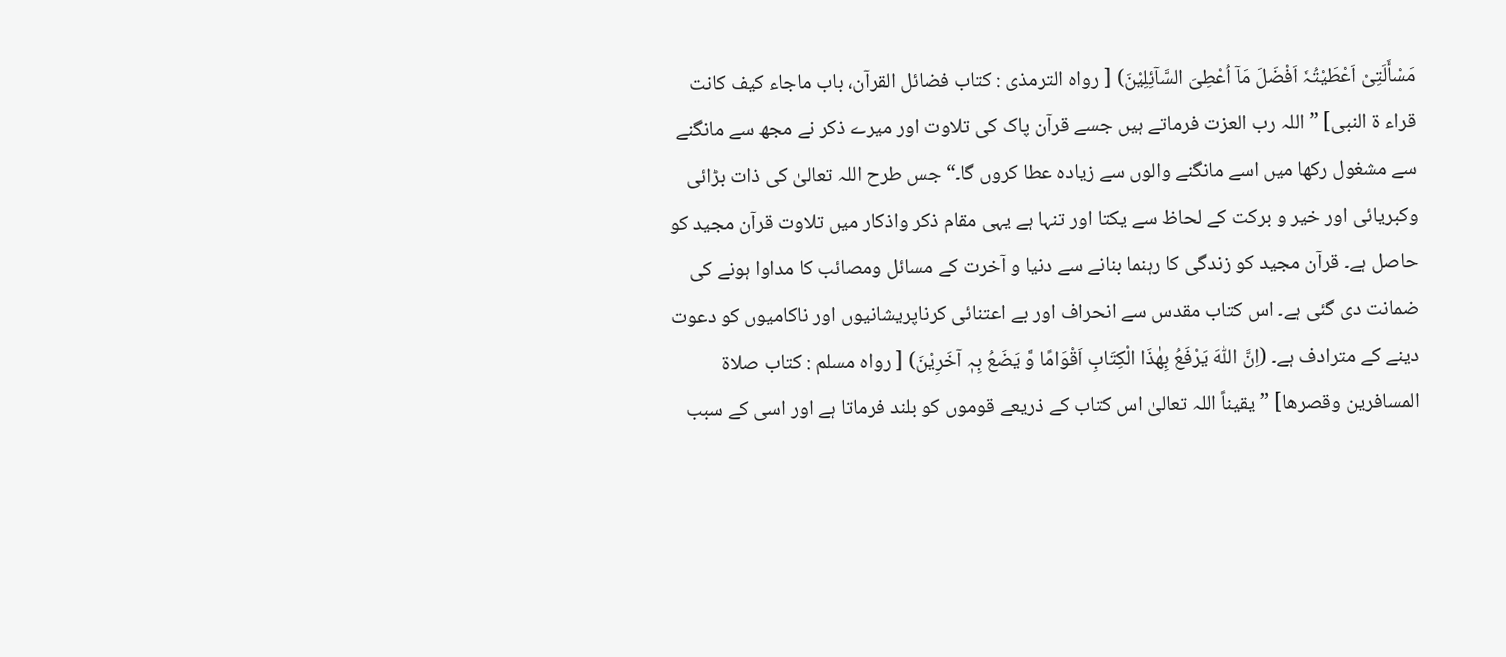مَسْأَلَتِیْ اَعْطَیْتُہٗ اَفْضَلَ مَآ اُعْطِیَ السَّآئِلِیْنَ) [ رواہ الترمذی : کتاب فضائل القرآن، باب ماجاء کیف کانت قراء ۃ النبی] ” اللہ رب العزت فرماتے ہیں جسے قرآن پاک کی تلاوت اور میرے ذکر نے مجھ سے مانگنے سے مشغول رکھا میں اسے مانگنے والوں سے زیادہ عطا کروں گا۔“ جس طرح اللہ تعالیٰ کی ذات بڑائی وکبریائی اور خیر و برکت کے لحاظ سے یکتا اور تنہا ہے یہی مقام ذکر واذکار میں تلاوت قرآن مجید کو حاصل ہے۔ قرآن مجید کو زندگی کا رہنما بنانے سے دنیا و آخرت کے مسائل ومصائب کا مداوا ہونے کی ضمانت دی گئی ہے۔ اس کتاب مقدس سے انحراف اور بے اعتنائی کرناپریشانیوں اور ناکامیوں کو دعوت دینے کے مترادف ہے۔ (اِنَّ اللّٰہَ یَرْفَعُ بِھٰذَا الْکِتَابِ اَقْوَامًا وَّ یَضَعُ بِہٖ آخَرِیْنَ) [ رواہ مسلم : کتاب صلاۃ المسافرین وقصرھا] ” یقیناً اللہ تعالیٰ اس کتاب کے ذریعے قوموں کو بلند فرماتا ہے اور اسی کے سبب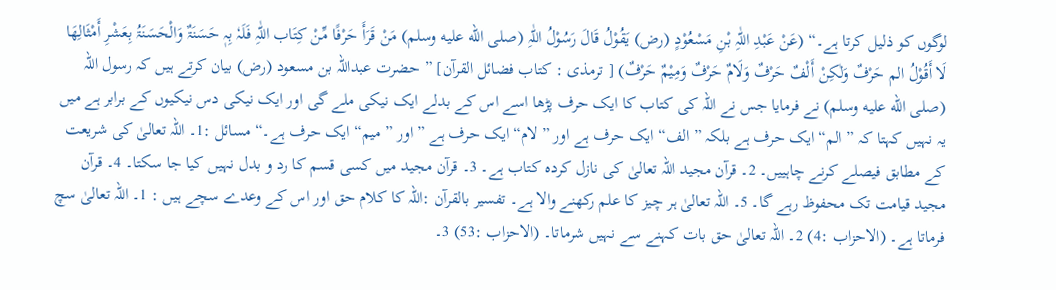لوگوں کو ذلیل کرتا ہے۔“ (عَنْ عَبْدِ اللّٰہِ بْنِ مَسْعُوْدٍ (رض) یَقُوْلُ قَالَ رَسُوْلُ اللّٰہِ (صلى الله عليه وسلم) مَنْ قَرَأَ حَرْفًا مِّنْ کِتَاب اللّٰہِ فَلَہٗ بِہٖ حَسَنَۃٌ وَالْحَسَنَۃُ بِعَشْرِ أَمْثَالِھَا لَا أَقُوْلُ الم حَرْفٌ وَلٰکِنْ أَلْفٌ حَرْفٌ وَلَامٌ حَرْفٌ وَمِیْمٌ حَرْفٌ) [ ترمذی : کتاب فضائل القرآن] ” حضرت عبداللہ بن مسعود (رض) بیان کرتے ہیں کہ رسول اللہ (صلى الله عليه وسلم) نے فرمایا جس نے اللہ کی کتاب کا ایک حرف پڑھا اسے اس کے بدلے ایک نیکی ملے گی اور ایک نیکی دس نیکیوں کے برابر ہے میں یہ نہیں کہتا کہ ” الم“ ایک حرف ہے بلکہ ” الف“ ایک حرف ہے اور ” لام“ ایک حرف ہے ” اور ” میم“ ایک حرف ہے۔“ مسائل :1۔ اللہ تعالیٰ کی شریعت کے مطابق فیصلے کرنے چاہییں۔ 2۔ قرآن مجید اللہ تعالیٰ کی نازل کردہ کتاب ہے۔ 3۔ قرآن مجید میں کسی قسم کا رد و بدل نہیں کیا جا سکتا۔ 4۔ قرآن مجید قیامت تک محفوظ رہے گا۔ 5۔ اللہ تعالیٰ ہر چیز کا علم رکھنے والا ہے۔ تفسیر بالقرآن :اللہ کا کلام حق اور اس کے وعدے سچے ہیں : 1۔ اللہ تعالیٰ سچ فرماتا ہے۔ (الاحزاب :4) 2۔ اللہ تعالیٰ حق بات کہنے سے نہیں شرماتا۔ (الاحزاب :53) 3۔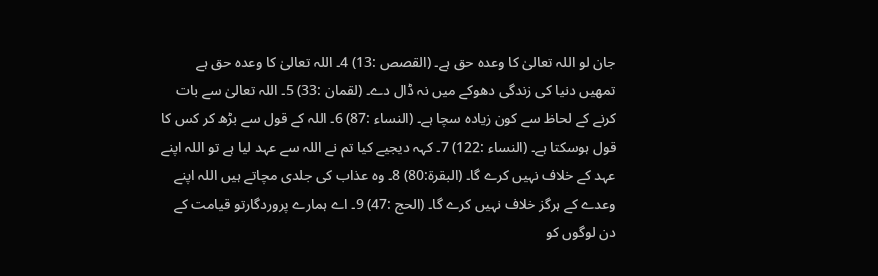جان لو اللہ تعالیٰ کا وعدہ حق ہے۔ (القصص :13) 4۔ اللہ تعالیٰ کا وعدہ حق ہے تمھیں دنیا کی زندگی دھوکے میں نہ ڈال دے۔ (لقمان :33) 5۔ اللہ تعالیٰ سے بات کرنے کے لحاظ سے کون زیادہ سچا ہے۔ (النساء :87) 6۔ اللہ کے قول سے بڑھ کر کس کا قول ہوسکتا ہے۔ (النساء :122) 7۔ کہہ دیجیے کیا تم نے اللہ سے عہد لیا ہے تو اللہ اپنے عہد کے خلاف نہیں کرے گا۔ (البقرۃ:80) 8۔ وہ عذاب کی جلدی مچاتے ہیں اللہ اپنے وعدے کے ہرگز خلاف نہیں کرے گا۔ (الحج :47) 9۔ اے ہمارے پروردگارتو قیامت کے دن لوگوں کو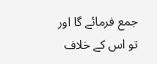جمع فرمائے گا اور تو اس کے خلاف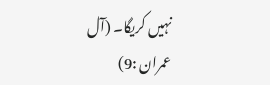نہیں کریگا۔ (آل عمران :9)